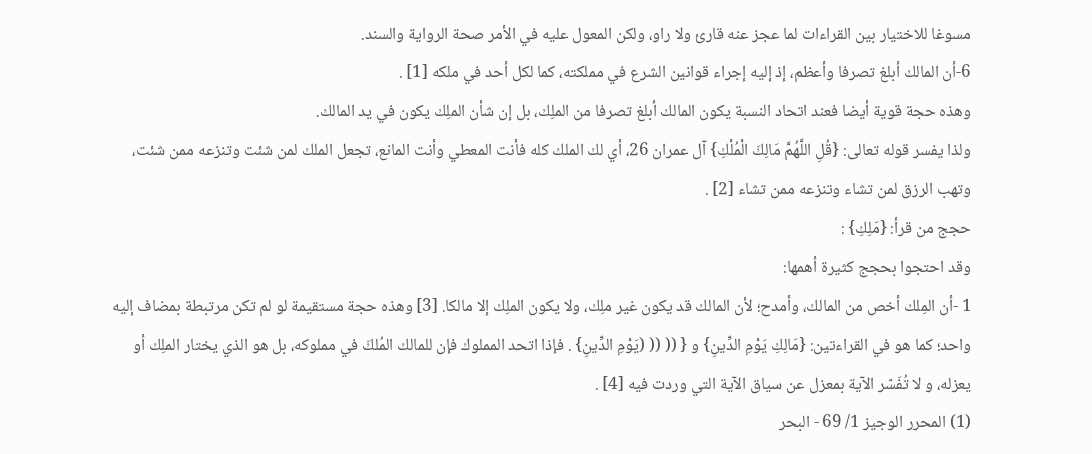مسوغا للاختيار بين القراءات لما عجز عنه قارئ ولا راو، ولكن المعول عليه في الأمر صحة الرواية والسند.
6-أن المالك أبلغ تصرفا وأعظم، إذ إليه إجراء قوانين الشرع في مملكته، كما لكل أحد في ملكه [1] .
وهذه حجة قوية أيضا فعند اتحاد النسبة يكون المالك أبلغ تصرفا من الملِك، بل إن شأن الملِك يكون في يد المالك.
ولذا يفسر قوله تعالى: {قُلِ اللَّهُمَّ مَالِكَ الْمُلْكِ} آل عمران 26، أي لك الملك كله فأنت المعطي وأنت المانع، تجعل الملك لمن شئت وتنزعه ممن شئت، وتهب الرزق لمن تشاء وتنزعه ممن تشاء [2] .
حجج من قرأ: {مَلِكِ} :
وقد احتجوا بحجج كثيرة أهمها:
1 -أن المِلك أخص من المالك، وأمدح؛ لأن المالك قد يكون غير ملِك، ولا يكون الملِك إلا مالكا. [3] وهذه حجة مستقيمة لو لم تكن مرتبطة بمضاف إليه واحد؛ كما هو في القراءتين: {مَالِكِ يَوْمِ الدِّينِ} و { (( (( (يَوْمِ الدِّينِ} . فإذا اتحد المملوك فإن للمالك المُلكَ في مملوكه، بل هو الذي يختار الملِك أو يعزله، و لا تُفَسّر الآية بمعزل عن سياق الآية التي وردت فيه [4] .
(1) المحرر الوجيز 1/ 69 - البحر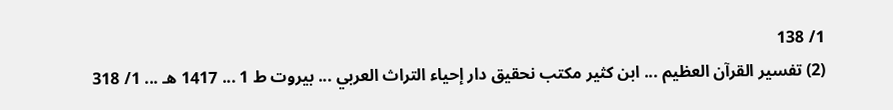1/ 138
(2) تفسير القرآن العظيم ... ابن كثير مكتب نحقيق دار إحياء التراث العربي ... بيروت ط 1 ... 1417 هـ ... 1/ 318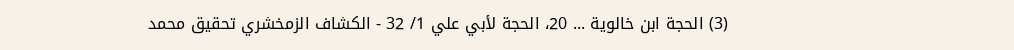(3) الحجة ابن خالوية ... 20، الحجة لأبي علي 1/ 32 - الكشاف الزمخشري تحقيق محمد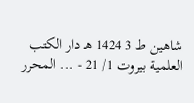شاهين ط 3 1424 هـ دار الكتب العلمية بيروت 1/ 21 - ... المحرر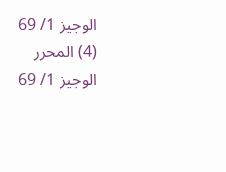الوجيز 1/ 69
(4) المحرر الوجيز 1/ 69